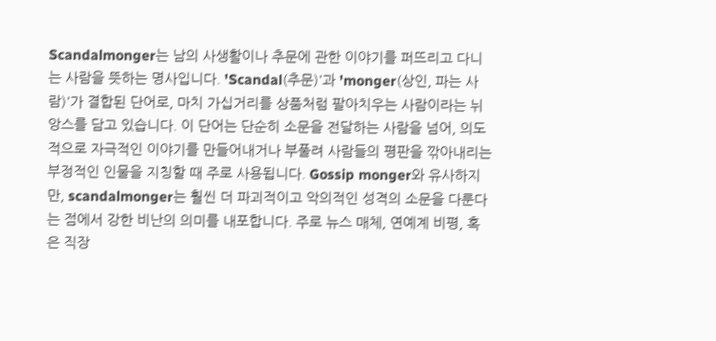Scandalmonger는 남의 사생활이나 추문에 관한 이야기를 퍼뜨리고 다니는 사람을 뜻하는 명사입니다. 'Scandal(추문)'과 'monger(상인, 파는 사람)'가 결합된 단어로, 마치 가십거리를 상품처럼 팔아치우는 사람이라는 뉘앙스를 담고 있습니다. 이 단어는 단순히 소문을 전달하는 사람을 넘어, 의도적으로 자극적인 이야기를 만들어내거나 부풀려 사람들의 평판을 깎아내리는 부정적인 인물을 지칭할 때 주로 사용됩니다. Gossip monger와 유사하지만, scandalmonger는 훨씬 더 파괴적이고 악의적인 성격의 소문을 다룬다는 점에서 강한 비난의 의미를 내포합니다. 주로 뉴스 매체, 연예계 비평, 혹은 직장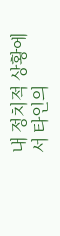내 정치적 상황에서 타인의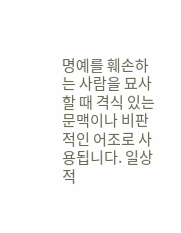명예를 훼손하는 사람을 묘사할 때 격식 있는 문맥이나 비판적인 어조로 사용됩니다. 일상적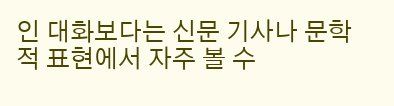인 대화보다는 신문 기사나 문학적 표현에서 자주 볼 수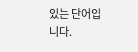있는 단어입니다.